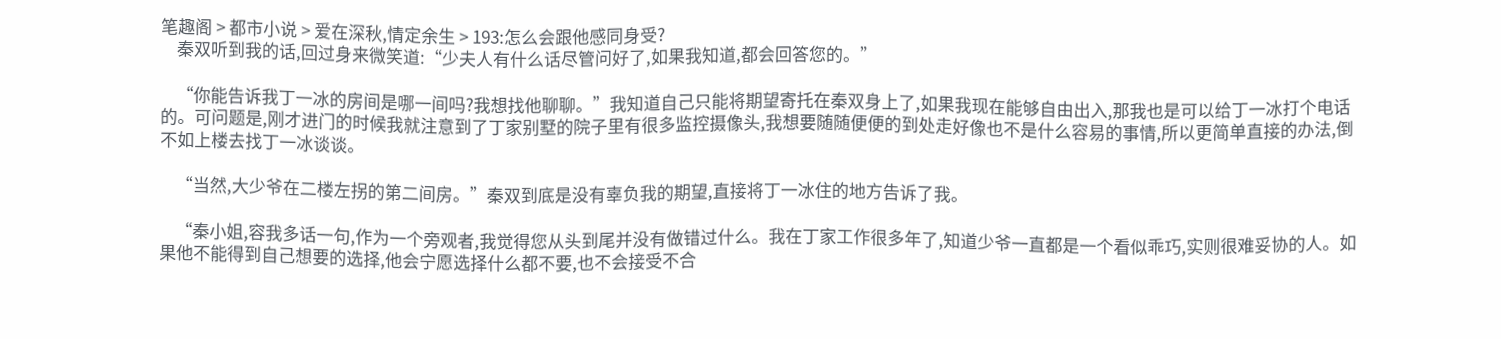笔趣阁 > 都市小说 > 爱在深秋,情定余生 > 193:怎么会跟他感同身受?
    秦双听到我的话,回过身来微笑道:“少夫人有什么话尽管问好了,如果我知道,都会回答您的。”

    “你能告诉我丁一冰的房间是哪一间吗?我想找他聊聊。”我知道自己只能将期望寄托在秦双身上了,如果我现在能够自由出入,那我也是可以给丁一冰打个电话的。可问题是,刚才进门的时候我就注意到了丁家别墅的院子里有很多监控摄像头,我想要随随便便的到处走好像也不是什么容易的事情,所以更简单直接的办法,倒不如上楼去找丁一冰谈谈。

    “当然,大少爷在二楼左拐的第二间房。”秦双到底是没有辜负我的期望,直接将丁一冰住的地方告诉了我。

    “秦小姐,容我多话一句,作为一个旁观者,我觉得您从头到尾并没有做错过什么。我在丁家工作很多年了,知道少爷一直都是一个看似乖巧,实则很难妥协的人。如果他不能得到自己想要的选择,他会宁愿选择什么都不要,也不会接受不合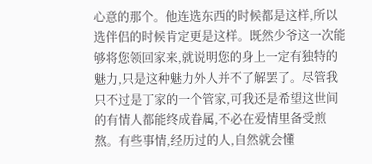心意的那个。他连选东西的时候都是这样,所以选伴侣的时候肯定更是这样。既然少爷这一次能够将您领回家来,就说明您的身上一定有独特的魅力,只是这种魅力外人并不了解罢了。尽管我只不过是丁家的一个管家,可我还是希望这世间的有情人都能终成眷属,不必在爱情里备受煎熬。有些事情,经历过的人,自然就会懂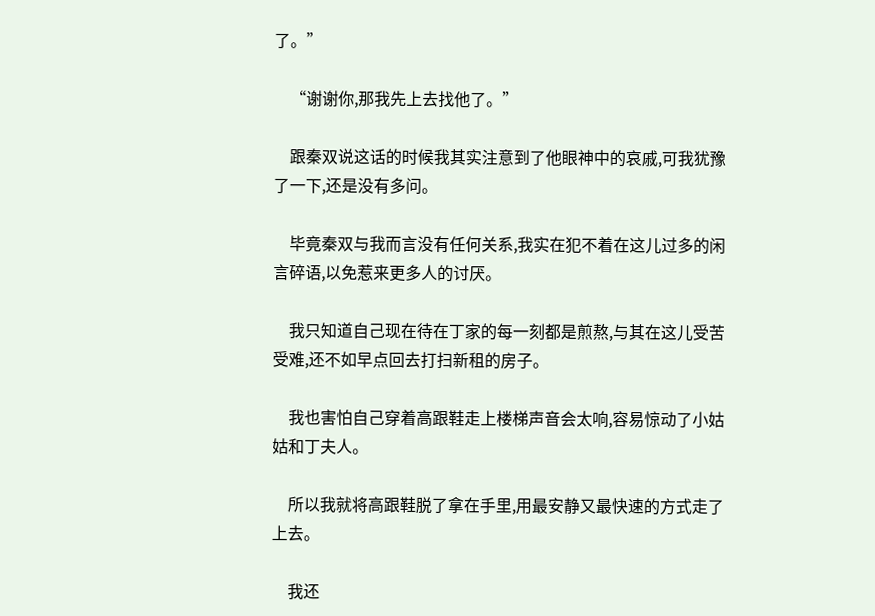了。”

    “谢谢你,那我先上去找他了。”

    跟秦双说这话的时候我其实注意到了他眼神中的哀戚,可我犹豫了一下,还是没有多问。

    毕竟秦双与我而言没有任何关系,我实在犯不着在这儿过多的闲言碎语,以免惹来更多人的讨厌。

    我只知道自己现在待在丁家的每一刻都是煎熬,与其在这儿受苦受难,还不如早点回去打扫新租的房子。

    我也害怕自己穿着高跟鞋走上楼梯声音会太响,容易惊动了小姑姑和丁夫人。

    所以我就将高跟鞋脱了拿在手里,用最安静又最快速的方式走了上去。

    我还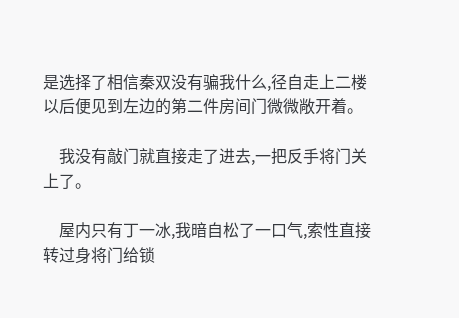是选择了相信秦双没有骗我什么,径自走上二楼以后便见到左边的第二件房间门微微敞开着。

    我没有敲门就直接走了进去,一把反手将门关上了。

    屋内只有丁一冰,我暗自松了一口气,索性直接转过身将门给锁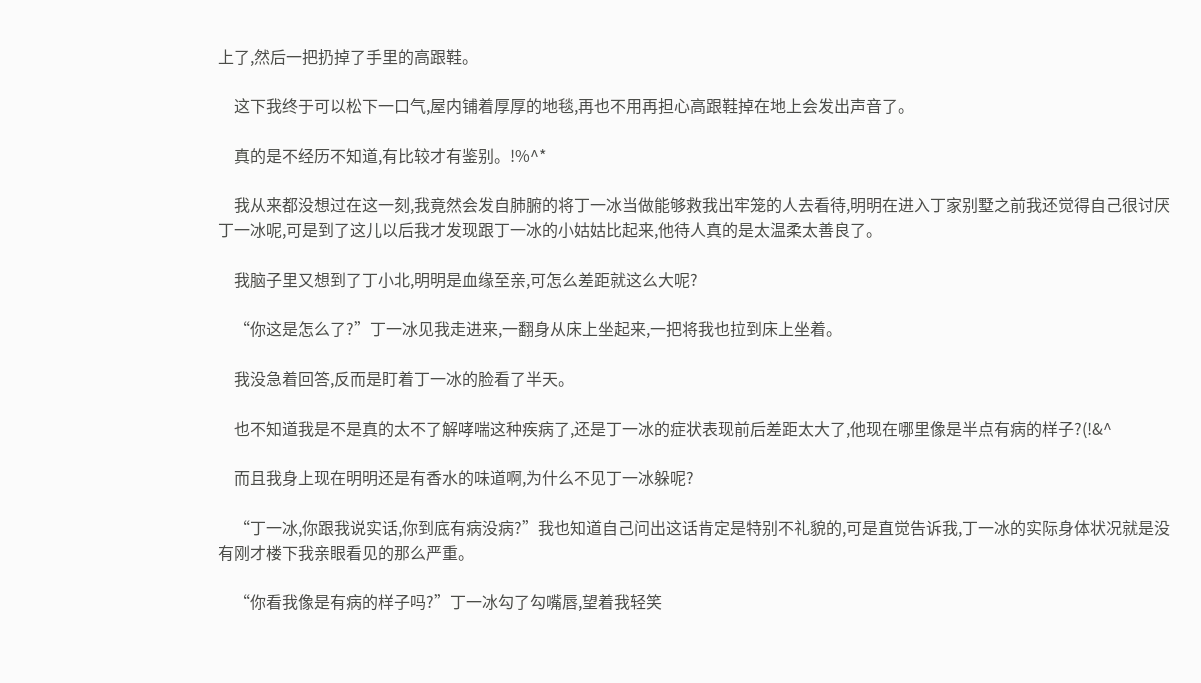上了,然后一把扔掉了手里的高跟鞋。

    这下我终于可以松下一口气,屋内铺着厚厚的地毯,再也不用再担心高跟鞋掉在地上会发出声音了。

    真的是不经历不知道,有比较才有鉴别。!%^*

    我从来都没想过在这一刻,我竟然会发自肺腑的将丁一冰当做能够救我出牢笼的人去看待,明明在进入丁家别墅之前我还觉得自己很讨厌丁一冰呢,可是到了这儿以后我才发现跟丁一冰的小姑姑比起来,他待人真的是太温柔太善良了。

    我脑子里又想到了丁小北,明明是血缘至亲,可怎么差距就这么大呢?

    “你这是怎么了?”丁一冰见我走进来,一翻身从床上坐起来,一把将我也拉到床上坐着。

    我没急着回答,反而是盯着丁一冰的脸看了半天。

    也不知道我是不是真的太不了解哮喘这种疾病了,还是丁一冰的症状表现前后差距太大了,他现在哪里像是半点有病的样子?(!&^

    而且我身上现在明明还是有香水的味道啊,为什么不见丁一冰躲呢?

    “丁一冰,你跟我说实话,你到底有病没病?”我也知道自己问出这话肯定是特别不礼貌的,可是直觉告诉我,丁一冰的实际身体状况就是没有刚才楼下我亲眼看见的那么严重。

    “你看我像是有病的样子吗?”丁一冰勾了勾嘴唇,望着我轻笑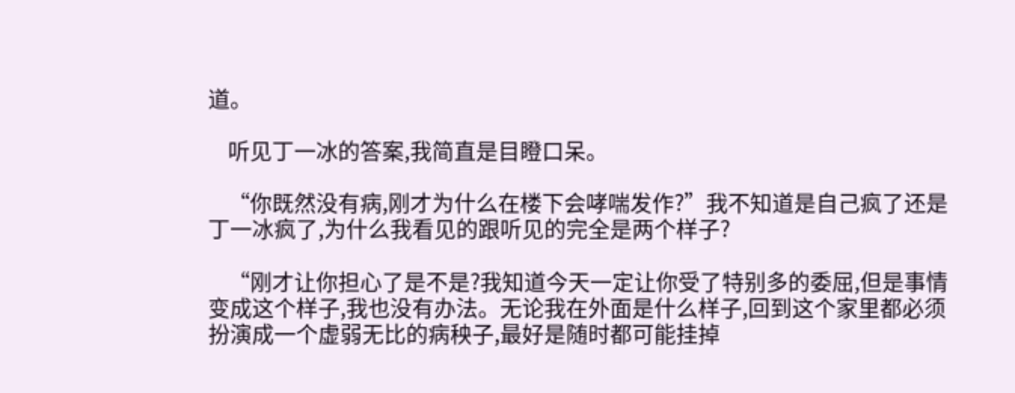道。

    听见丁一冰的答案,我简直是目瞪口呆。

    “你既然没有病,刚才为什么在楼下会哮喘发作?”我不知道是自己疯了还是丁一冰疯了,为什么我看见的跟听见的完全是两个样子?

    “刚才让你担心了是不是?我知道今天一定让你受了特别多的委屈,但是事情变成这个样子,我也没有办法。无论我在外面是什么样子,回到这个家里都必须扮演成一个虚弱无比的病秧子,最好是随时都可能挂掉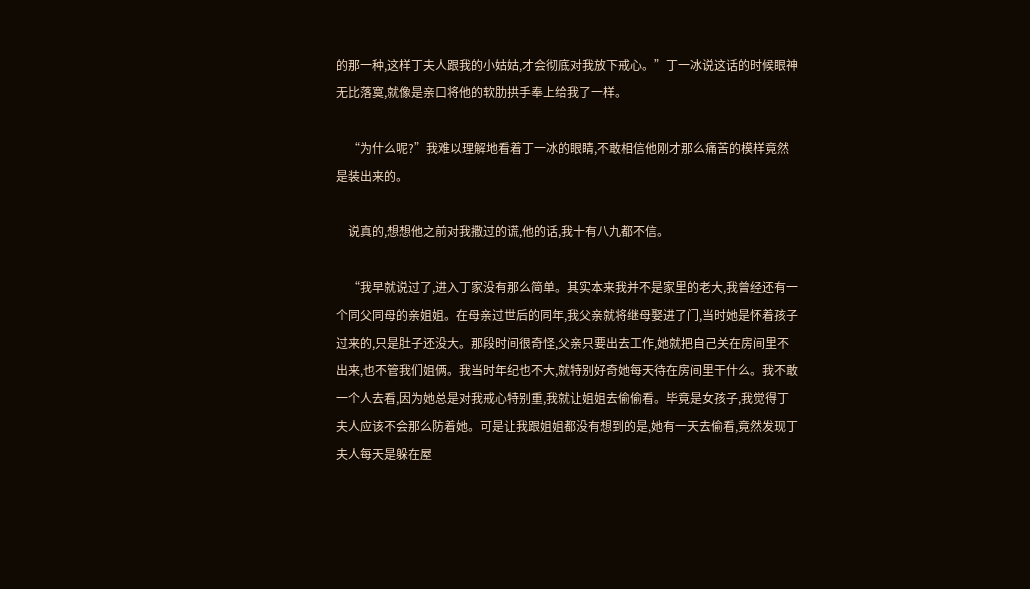的那一种,这样丁夫人跟我的小姑姑,才会彻底对我放下戒心。”丁一冰说这话的时候眼神无比落寞,就像是亲口将他的软肋拱手奉上给我了一样。

    “为什么呢?”我难以理解地看着丁一冰的眼睛,不敢相信他刚才那么痛苦的模样竟然是装出来的。

    说真的,想想他之前对我撒过的谎,他的话,我十有八九都不信。

    “我早就说过了,进入丁家没有那么简单。其实本来我并不是家里的老大,我曾经还有一个同父同母的亲姐姐。在母亲过世后的同年,我父亲就将继母娶进了门,当时她是怀着孩子过来的,只是肚子还没大。那段时间很奇怪,父亲只要出去工作,她就把自己关在房间里不出来,也不管我们姐俩。我当时年纪也不大,就特别好奇她每天待在房间里干什么。我不敢一个人去看,因为她总是对我戒心特别重,我就让姐姐去偷偷看。毕竟是女孩子,我觉得丁夫人应该不会那么防着她。可是让我跟姐姐都没有想到的是,她有一天去偷看,竟然发现丁夫人每天是躲在屋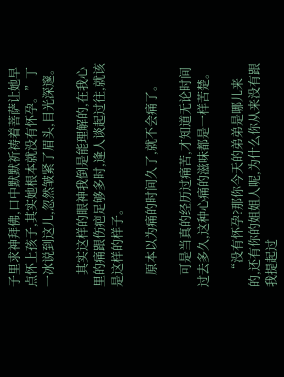子里求神拜佛,口中默默祈祷着菩萨让她早点怀上孩子,其实她根本就没有怀孕。”丁一冰说到这儿,忽然皱紧了眉头,目光深邃。

    其实这样的眼神我倒是能理解的,在我心里的痛跟伤疤足够多时,逢人谈起过往,就该是这样的样子。

    原本以为痛的时间久了,就不会痛了。

    可是当真的经历过痛苦,才知道无论时间过去多久,这种心痛的滋味都是一样苦楚。

    “没有怀孕?那你今天的弟弟是哪儿来的,还有你的姐姐人呢,为什么你从来没有跟我提起过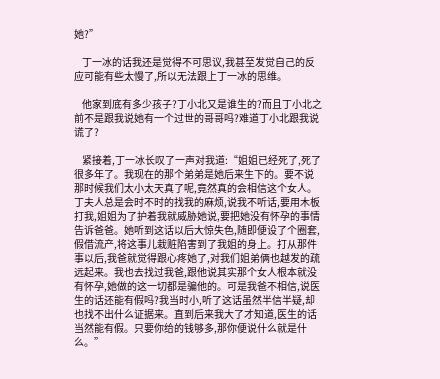她?”

    丁一冰的话我还是觉得不可思议,我甚至发觉自己的反应可能有些太慢了,所以无法跟上丁一冰的思维。

    他家到底有多少孩子?丁小北又是谁生的?而且丁小北之前不是跟我说她有一个过世的哥哥吗?难道丁小北跟我说谎了?

    紧接着,丁一冰长叹了一声对我道:“姐姐已经死了,死了很多年了。我现在的那个弟弟是她后来生下的。要不说那时候我们太小太天真了呢,竟然真的会相信这个女人。丁夫人总是会时不时的找我的麻烦,说我不听话,要用木板打我,姐姐为了护着我就威胁她说,要把她没有怀孕的事情告诉爸爸。她听到这话以后大惊失色,随即便设了个圈套,假借流产,将这事儿栽赃陷害到了我姐的身上。打从那件事以后,我爸就觉得跟心疼她了,对我们姐弟俩也越发的疏远起来。我也去找过我爸,跟他说其实那个女人根本就没有怀孕,她做的这一切都是骗他的。可是我爸不相信,说医生的话还能有假吗?我当时小,听了这话虽然半信半疑,却也找不出什么证据来。直到后来我大了才知道,医生的话当然能有假。只要你给的钱够多,那你便说什么就是什么。”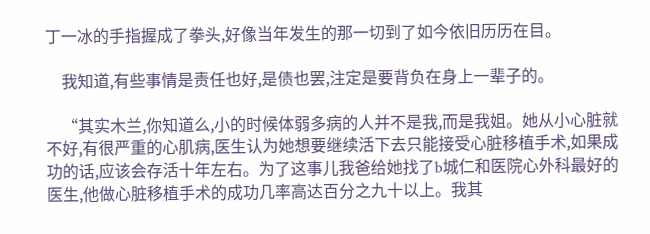丁一冰的手指握成了拳头,好像当年发生的那一切到了如今依旧历历在目。

    我知道,有些事情是责任也好,是债也罢,注定是要背负在身上一辈子的。

    “其实木兰,你知道么,小的时候体弱多病的人并不是我,而是我姐。她从小心脏就不好,有很严重的心肌病,医生认为她想要继续活下去只能接受心脏移植手术,如果成功的话,应该会存活十年左右。为了这事儿我爸给她找了b城仁和医院心外科最好的医生,他做心脏移植手术的成功几率高达百分之九十以上。我其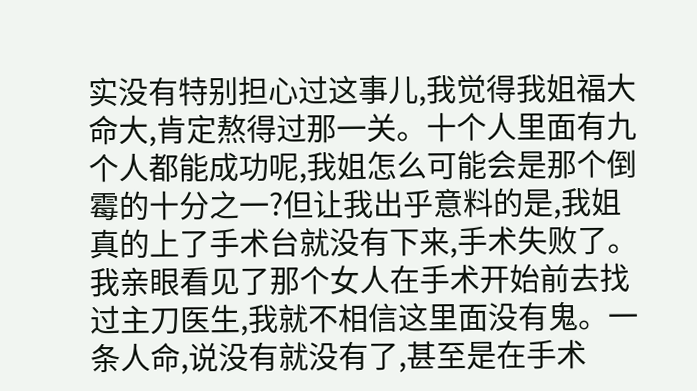实没有特别担心过这事儿,我觉得我姐福大命大,肯定熬得过那一关。十个人里面有九个人都能成功呢,我姐怎么可能会是那个倒霉的十分之一?但让我出乎意料的是,我姐真的上了手术台就没有下来,手术失败了。我亲眼看见了那个女人在手术开始前去找过主刀医生,我就不相信这里面没有鬼。一条人命,说没有就没有了,甚至是在手术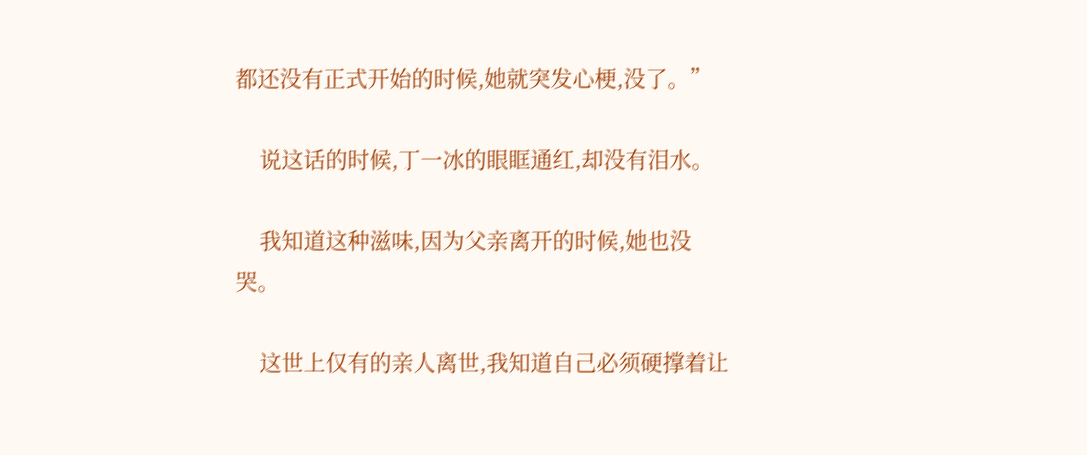都还没有正式开始的时候,她就突发心梗,没了。”

    说这话的时候,丁一冰的眼眶通红,却没有泪水。

    我知道这种滋味,因为父亲离开的时候,她也没哭。

    这世上仅有的亲人离世,我知道自己必须硬撑着让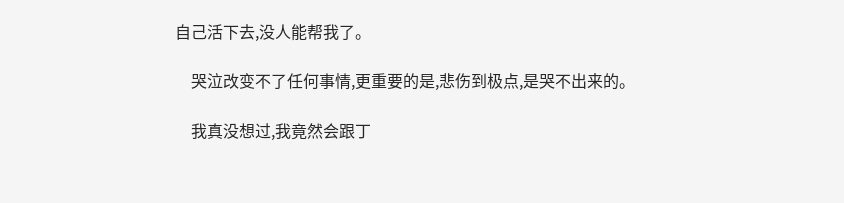自己活下去,没人能帮我了。

    哭泣改变不了任何事情,更重要的是,悲伤到极点,是哭不出来的。

    我真没想过,我竟然会跟丁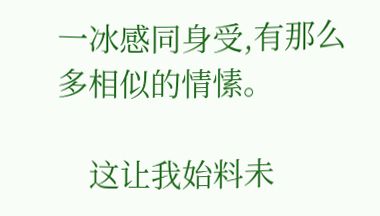一冰感同身受,有那么多相似的情愫。

    这让我始料未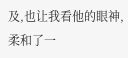及,也让我看他的眼神,柔和了一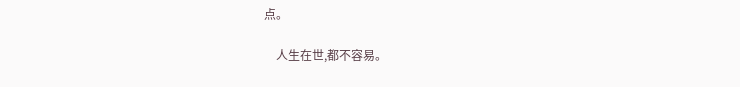点。

    人生在世,都不容易。